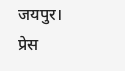जयपुर। प्रेस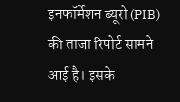इनफॉर्मेशन ब्यूरो (PIB) की ताजा रिपोर्ट सामने आई है। इसके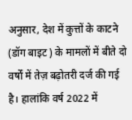अनुसार, देश में कुत्तों के काटने (डॉग बाइट) के मामलों में बीते दो वर्षों में तेज़ बढ़ोतरी दर्ज की गई है। हालांकि वर्ष 2022 में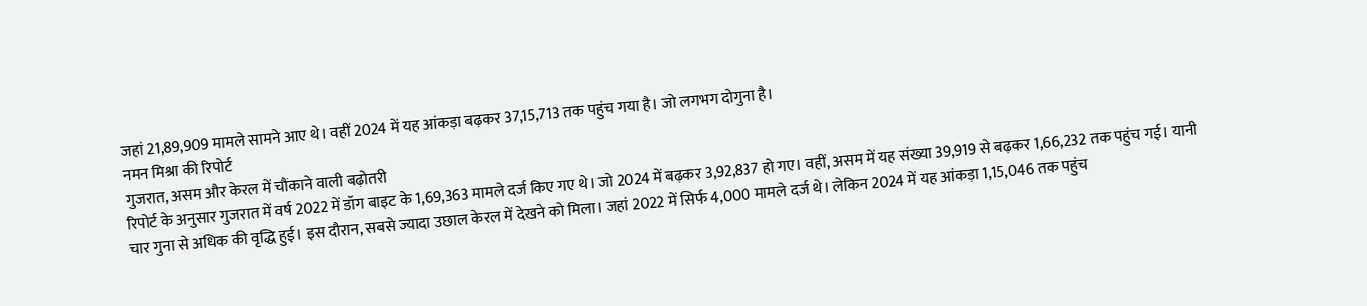जहां 21,89,909 मामले सामने आए थे। वहीं 2024 में यह आंकड़ा बढ़कर 37,15,713 तक पहुंच गया है। जो लगभग दोगुना है।
नमन मिश्रा की रिपोर्ट
गुजरात, असम और केरल में चौंकाने वाली बढ़ोतरी
रिपोर्ट के अनुसार गुजरात में वर्ष 2022 में डॉग बाइट के 1,69,363 मामले दर्ज किए गए थे। जो 2024 में बढ़कर 3,92,837 हो गए। वहीं, असम में यह संख्या 39,919 से बढ़कर 1,66,232 तक पहुंच गई। यानी चार गुना से अधिक की वृद्धि हुई। इस दौरान, सबसे ज्यादा उछाल केरल में देखने को मिला। जहां 2022 में सिर्फ 4,000 मामले दर्ज थे। लेकिन 2024 में यह आंकड़ा 1,15,046 तक पहुंच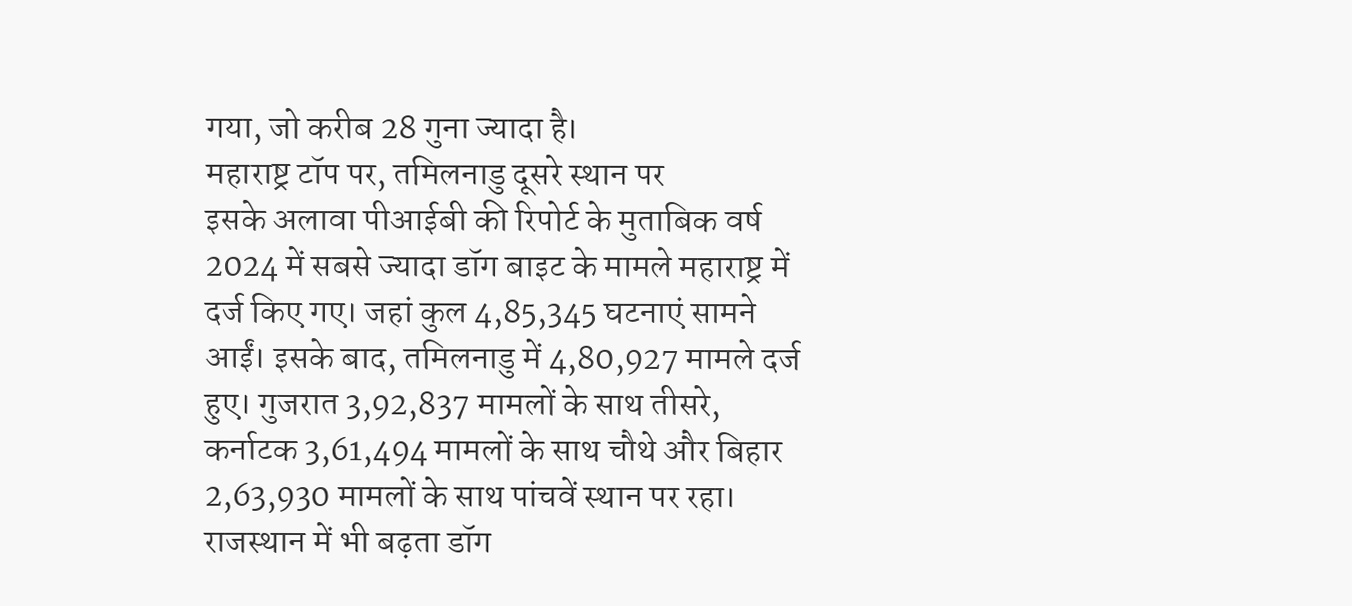गया, जो करीब 28 गुना ज्यादा है।
महाराष्ट्र टॉप पर, तमिलनाडु दूसरे स्थान पर
इसके अलावा पीआईबी की रिपोर्ट के मुताबिक वर्ष 2024 में सबसे ज्यादा डॉग बाइट के मामले महाराष्ट्र में दर्ज किए गए। जहां कुल 4,85,345 घटनाएं सामने आईं। इसके बाद, तमिलनाडु में 4,80,927 मामले दर्ज हुए। गुजरात 3,92,837 मामलों के साथ तीसरे, कर्नाटक 3,61,494 मामलों के साथ चौथे और बिहार 2,63,930 मामलों के साथ पांचवें स्थान पर रहा।
राजस्थान में भी बढ़ता डॉग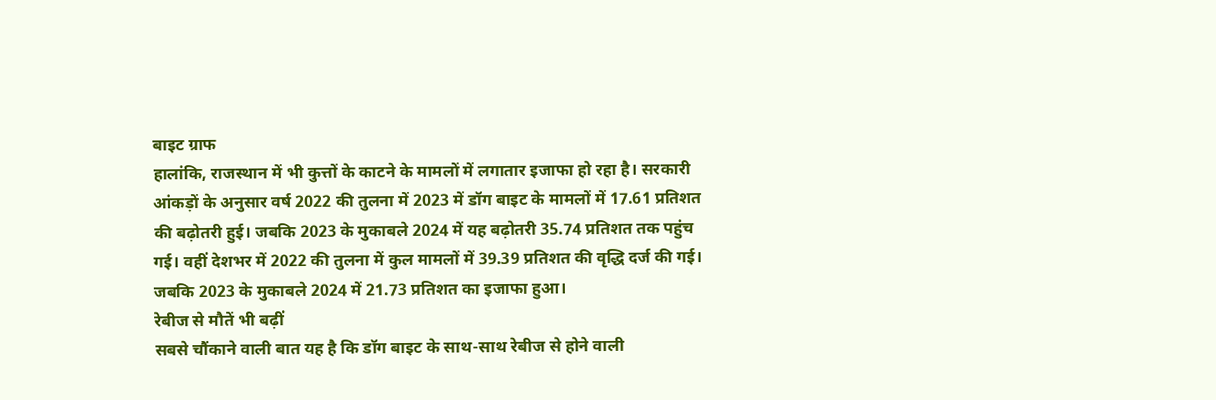बाइट ग्राफ
हालांकि, राजस्थान में भी कुत्तों के काटने के मामलों में लगातार इजाफा हो रहा है। सरकारी आंकड़ों के अनुसार वर्ष 2022 की तुलना में 2023 में डॉग बाइट के मामलों में 17.61 प्रतिशत की बढ़ोतरी हुई। जबकि 2023 के मुकाबले 2024 में यह बढ़ोतरी 35.74 प्रतिशत तक पहुंच गई। वहीं देशभर में 2022 की तुलना में कुल मामलों में 39.39 प्रतिशत की वृद्धि दर्ज की गई। जबकि 2023 के मुकाबले 2024 में 21.73 प्रतिशत का इजाफा हुआ।
रेबीज से मौतें भी बढ़ीं
सबसे चौंकाने वाली बात यह है कि डॉग बाइट के साथ-साथ रेबीज से होने वाली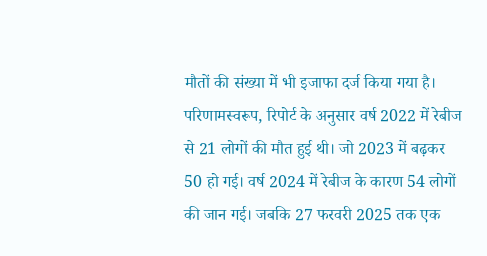मौतों की संख्या में भी इजाफा दर्ज किया गया है। परिणामस्वरूप, रिपोर्ट के अनुसार वर्ष 2022 में रेबीज से 21 लोगों की मौत हुई थी। जो 2023 में बढ़कर 50 हो गई। वर्ष 2024 में रेबीज के कारण 54 लोगों की जान गई। जबकि 27 फरवरी 2025 तक एक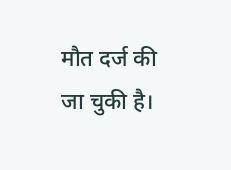मौत दर्ज की जा चुकी है।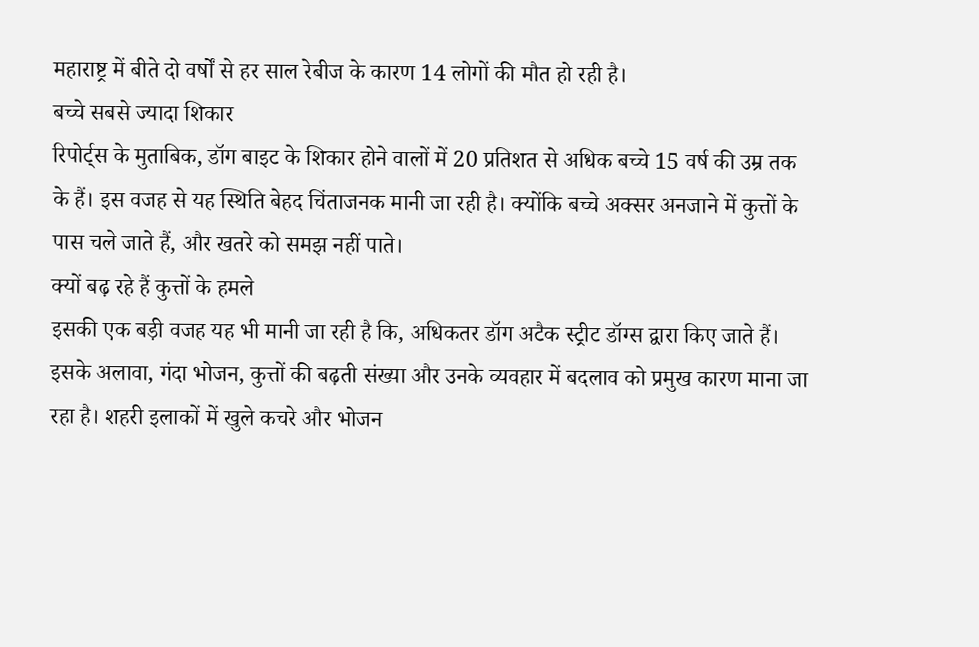महाराष्ट्र में बीते दो वर्षों से हर साल रेबीज के कारण 14 लोगों की मौत हो रही है।
बच्चे सबसे ज्यादा शिकार
रिपोर्ट्स के मुताबिक, डॉग बाइट के शिकार होने वालों में 20 प्रतिशत से अधिक बच्चे 15 वर्ष की उम्र तक के हैं। इस वजह से यह स्थिति बेहद चिंताजनक मानी जा रही है। क्योंकि बच्चे अक्सर अनजाने में कुत्तों के पास चले जाते हैं, और खतरे को समझ नहीं पाते।
क्यों बढ़ रहे हैं कुत्तों के हमले
इसकी एक बड़ी वजह यह भी मानी जा रही है कि, अधिकतर डॉग अटैक स्ट्रीट डॉग्स द्वारा किए जाते हैं। इसके अलावा, गंदा भोजन, कुत्तों की बढ़ती संख्या और उनके व्यवहार में बदलाव को प्रमुख कारण माना जा रहा है। शहरी इलाकों में खुले कचरे और भोजन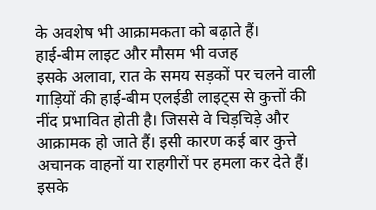के अवशेष भी आक्रामकता को बढ़ाते हैं।
हाई-बीम लाइट और मौसम भी वजह
इसके अलावा, रात के समय सड़कों पर चलने वाली गाड़ियों की हाई-बीम एलईडी लाइट्स से कुत्तों की नींद प्रभावित होती है। जिससे वे चिड़चिड़े और आक्रामक हो जाते हैं। इसी कारण कई बार कुत्ते अचानक वाहनों या राहगीरों पर हमला कर देते हैं। इसके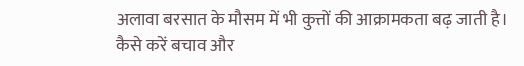अलावा बरसात के मौसम में भी कुत्तों की आक्रामकता बढ़ जाती है।
कैसे करें बचाव और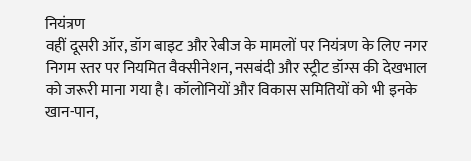नियंत्रण
वहीं दूसरी ऑर, डॉग बाइट और रेबीज के मामलों पर नियंत्रण के लिए नगर निगम स्तर पर नियमित वैक्सीनेशन, नसबंदी और स्ट्रीट डॉग्स की देखभाल को जरूरी माना गया है। कॉलोनियों और विकास समितियों को भी इनके खान-पान,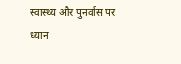स्वास्थ्य और पुनर्वास पर ध्यान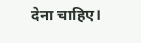देना चाहिए।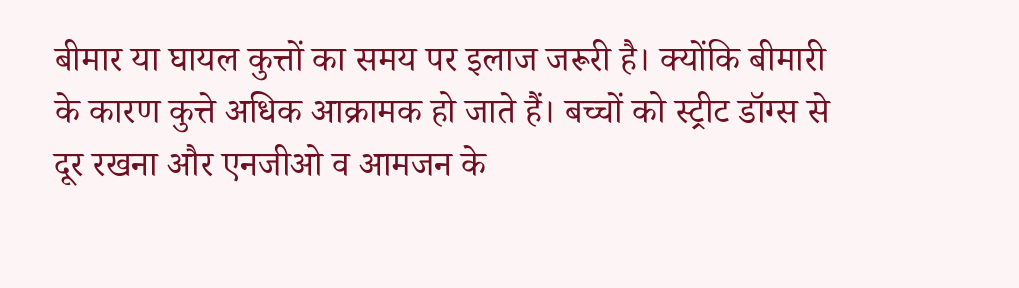बीमार या घायल कुत्तों का समय पर इलाज जरूरी है। क्योंकि बीमारी के कारण कुत्ते अधिक आक्रामक हो जाते हैं। बच्चों को स्ट्रीट डॉग्स से दूर रखना और एनजीओ व आमजन के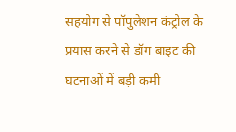सहयोग से पॉपुलेशन कंट्रोल के प्रयास करने से डॉग बाइट की घटनाओं में बड़ी कमी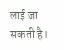लाई जा सकती है।